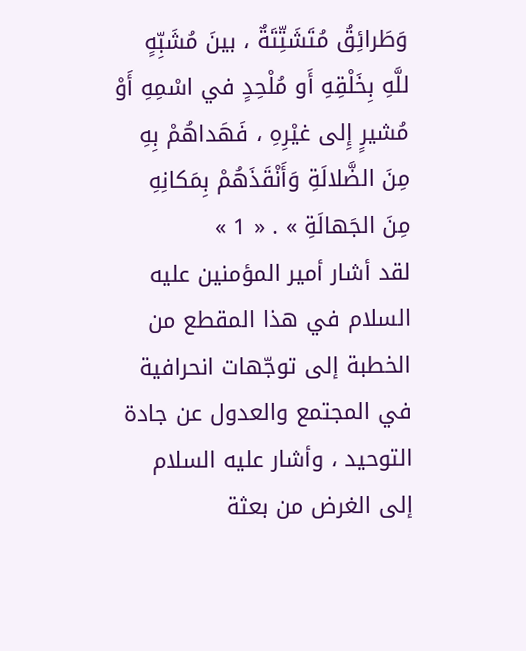وَطَرائِقُ مُتَشَتِّتَةٌ ، بينَ مُشَبِّهٍ للَّهِ بِخَلْقِهِ أَو مُلْحِدٍ في اسْمِهِ أَوْ مُشيرٍ إِلى غيْرِهِ ، فَهَداهُمْ بِهِ مِنَ الضَّلالَةِ وَأَنْقَذَهُمْ بِمَكانِهِ مِنَ الجَهالَةِ » . « 1 »
لقد أشار أمير المؤمنين عليه السلام في هذا المقطع من الخطبة إلى توجّهات انحرافية في المجتمع والعدول عن جادة التوحيد ، وأشار عليه السلام إلى الغرض من بعثة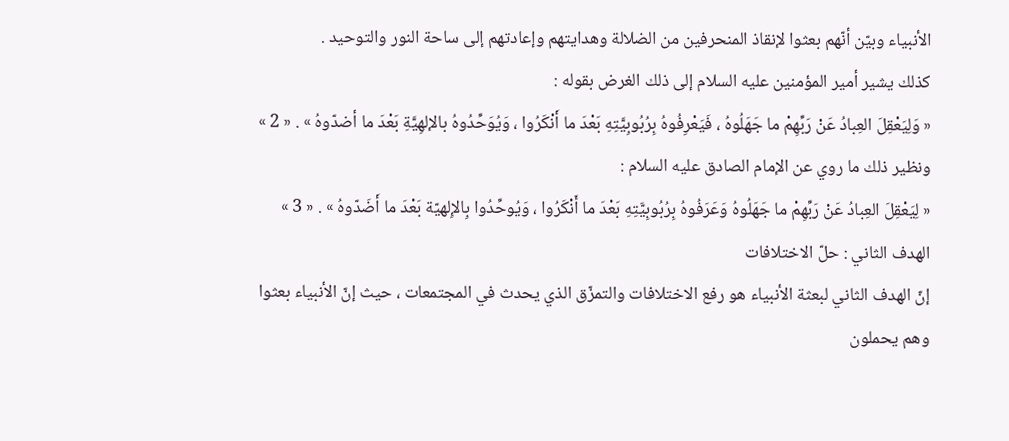الأنبياء وبيّن أنّهم بعثوا لإنقاذ المنحرفين من الضلالة وهدايتهم وإعادتهم إلى ساحة النور والتوحيد .
كذلك يشير أمير المؤمنين عليه السلام إلى ذلك الغرض بقوله :
« وَلِيَعْقِلَ العِبادُ عَنْ رَبِّهِمْ ما جَهَلُوهُ ، فَيَعْرِفُوهُ بِرُبُوبِيَّتِهِ بَعْدَ ما أَنْكَرُوا ، وَيُوَحِّدُوهُ بالإلهِيَّةِ بَعْدَ ما أضدّوهُ » . « 2 »
ونظير ذلك ما روي عن الإمام الصادق عليه السلام :
« لِيَعْقِلَ العِبادُ عَنْ رَبِّهِمْ ما جَهَلُوهُ وَعَرَفُوهُ بِرُبُوبِيَّتِهِ بَعْدَ ما أَنْكَرُوا ، وَيُوحِّدُوا بِالإِلهيّة بَعْدَ ما أَضَدّوهُ » . « 3 »
الهدف الثاني : حلّ الاختلافات
إنّ الهدف الثاني لبعثة الأنبياء هو رفع الاختلافات والتمزّق الذي يحدث في المجتمعات ، حيث إنّ الأنبياء بعثوا وهم يحملون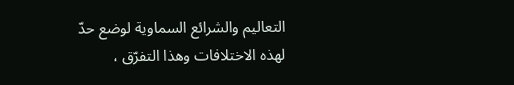التعاليم والشرائع السماوية لوضع حدّ لهذه الاختلافات وهذا التفرّق ،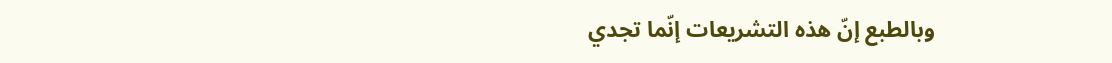وبالطبع إنّ هذه التشريعات إنّما تجدي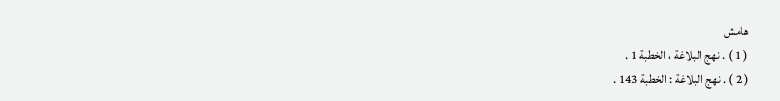هامش
( 1 ) . نهج البلاغة ، الخطبة 1 .
( 2 ) . نهج البلاغة : الخطبة 143 .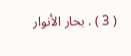( 3 ) . بحار الأنوار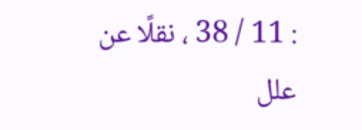: 11 / 38 ، نقلًا عن علل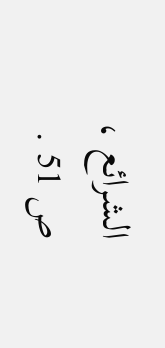الشرائع ، ص 51 .